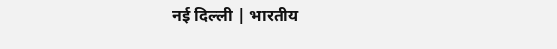नई दिल्ली | भारतीय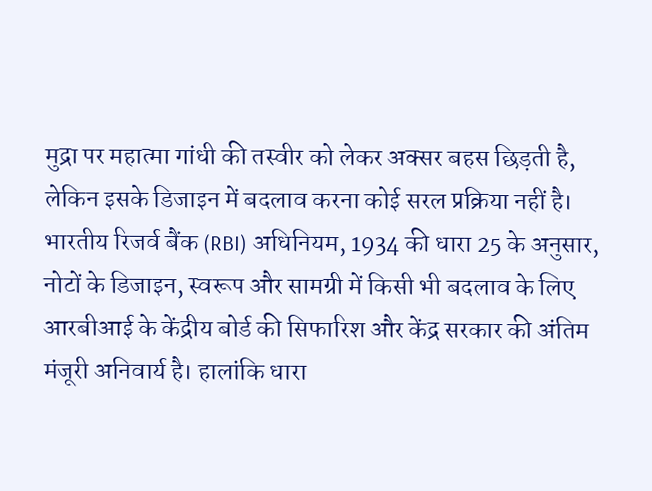मुद्रा पर महात्मा गांधी की तस्वीर को लेकर अक्सर बहस छिड़ती है, लेकिन इसके डिजाइन में बदलाव करना कोई सरल प्रक्रिया नहीं है। भारतीय रिजर्व बैंक (RBI) अधिनियम, 1934 की धारा 25 के अनुसार, नोटों के डिजाइन, स्वरूप और सामग्री में किसी भी बदलाव के लिए आरबीआई के केंद्रीय बोर्ड की सिफारिश और केंद्र सरकार की अंतिम मंजूरी अनिवार्य है। हालांकि धारा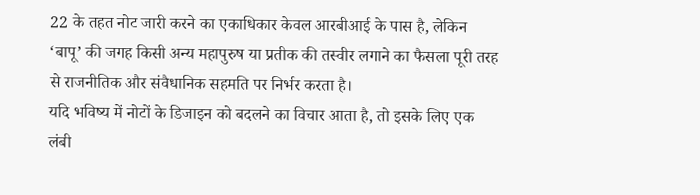22 के तहत नोट जारी करने का एकाधिकार केवल आरबीआई के पास है, लेकिन ‘बापू’ की जगह किसी अन्य महापुरुष या प्रतीक की तस्वीर लगाने का फैसला पूरी तरह से राजनीतिक और संवैधानिक सहमति पर निर्भर करता है।
यदि भविष्य में नोटों के डिजाइन को बदलने का विचार आता है, तो इसके लिए एक लंबी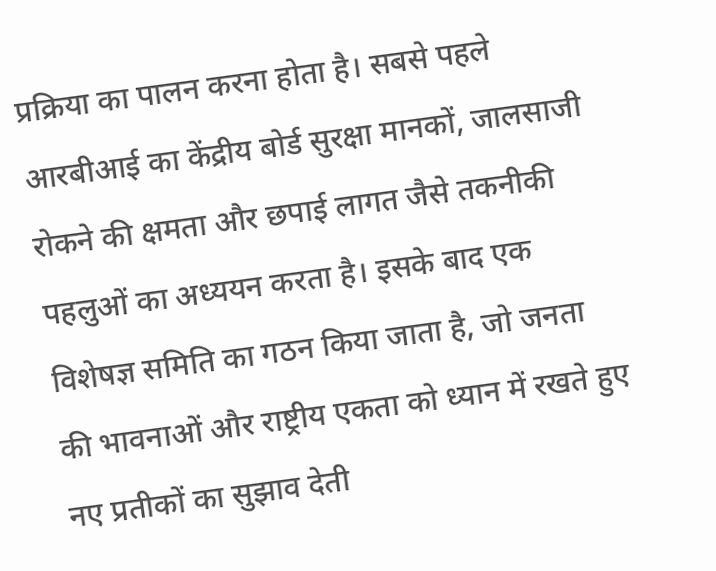प्रक्रिया का पालन करना होता है। सबसे पहले आरबीआई का केंद्रीय बोर्ड सुरक्षा मानकों, जालसाजी रोकने की क्षमता और छपाई लागत जैसे तकनीकी पहलुओं का अध्ययन करता है। इसके बाद एक विशेषज्ञ समिति का गठन किया जाता है, जो जनता की भावनाओं और राष्ट्रीय एकता को ध्यान में रखते हुए नए प्रतीकों का सुझाव देती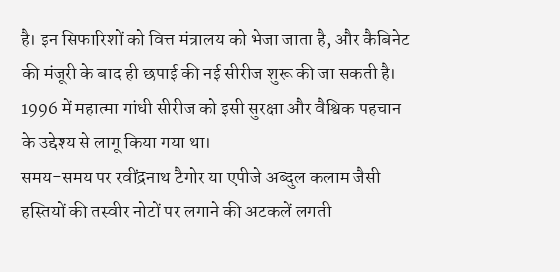है। इन सिफारिशों को वित्त मंत्रालय को भेजा जाता है, और कैबिनेट की मंजूरी के बाद ही छपाई की नई सीरीज शुरू की जा सकती है। 1996 में महात्मा गांधी सीरीज को इसी सुरक्षा और वैश्विक पहचान के उद्देश्य से लागू किया गया था।
समय-समय पर रवींद्रनाथ टैगोर या एपीजे अब्दुल कलाम जैसी हस्तियों की तस्वीर नोटों पर लगाने की अटकलें लगती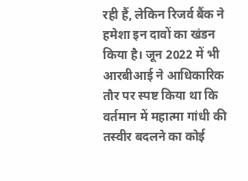रही हैं, लेकिन रिजर्व बैंक ने हमेशा इन दावों का खंडन किया है। जून 2022 में भी आरबीआई ने आधिकारिक तौर पर स्पष्ट किया था कि वर्तमान में महात्मा गांधी की तस्वीर बदलने का कोई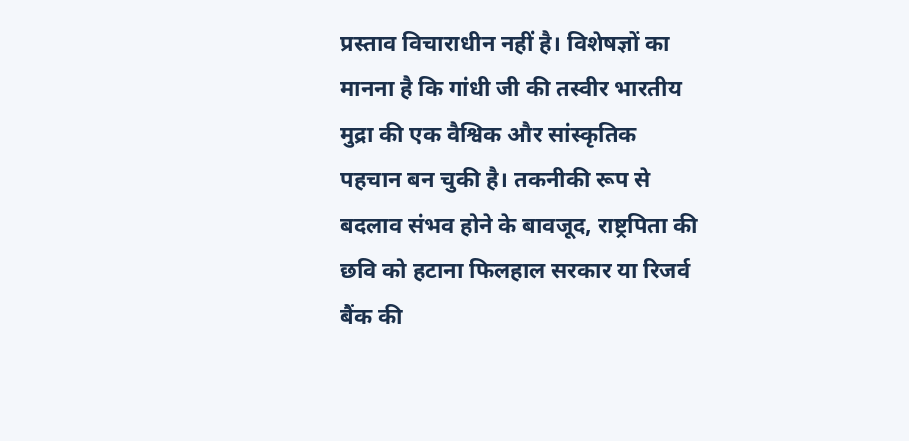प्रस्ताव विचाराधीन नहीं है। विशेषज्ञों का मानना है कि गांधी जी की तस्वीर भारतीय मुद्रा की एक वैश्विक और सांस्कृतिक पहचान बन चुकी है। तकनीकी रूप से बदलाव संभव होने के बावजूद, राष्ट्रपिता की छवि को हटाना फिलहाल सरकार या रिजर्व बैंक की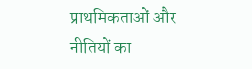प्राथमिकताओं और नीतियों का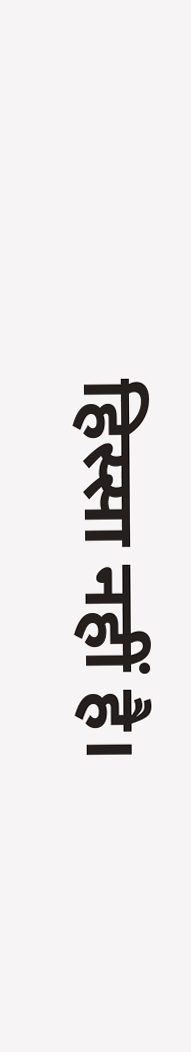हिस्सा नहीं है।